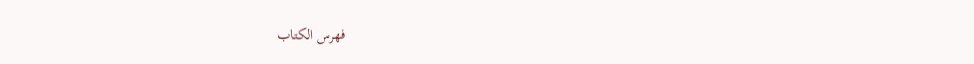فهرس الكتاب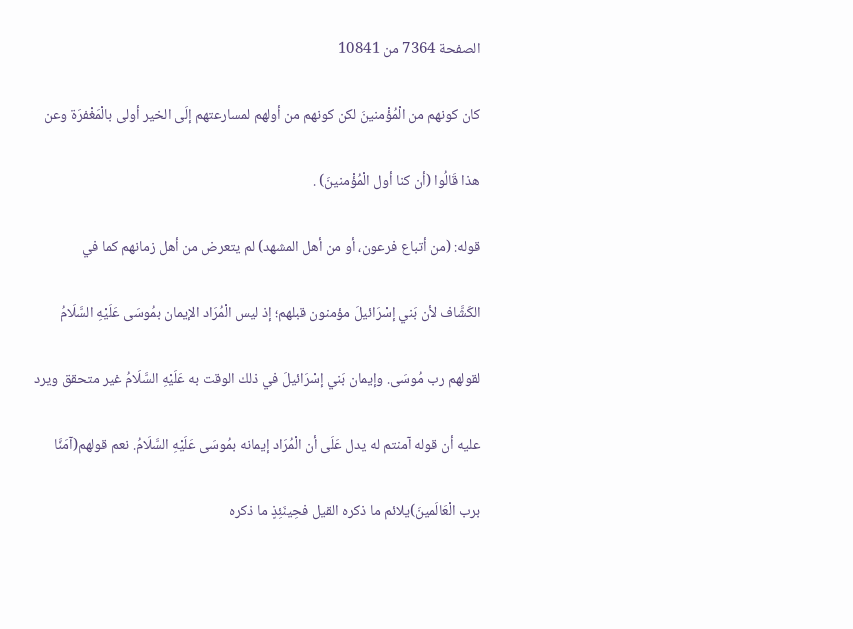الصفحة 7364 من 10841

كان كونهم من الْمُؤْمنينَ لكن كونهم من أولهم لمسارعتهم إلَى الخير أولى بالْمَغْفرَة وعن

هذا قَالُوا (أن كنا أول الْمُؤْمنينَ) .

قوله: (من أتباع فرعون، أو من أهل المشهد) لم يتعرض من أهل زمانهم كما في

الكَشَّاف لأن بَني إسْرَائيلَ مؤمنون قبلهم؛ إذ ليس الْمُرَاد الإيمان بمُوسَى عَلَيْهِ السَّلَامُ

لقولهم رب مُوسَى. وإيمان بَني إسْرَائيلَ في ذلك الوقت به عَلَيْهِ السَّلَامُ غير متحقق ويرد

عليه أن قوله آمنتم له يدل عَلَى أن الْمُرَاد إيمانه بمُوسَى عَلَيْهِ السَّلَامُ. نعم قولهم(آمَنَّا

برب الْعَالَمينَ)يلائم ما ذكره القيل فحِينَئِذٍ ما ذكره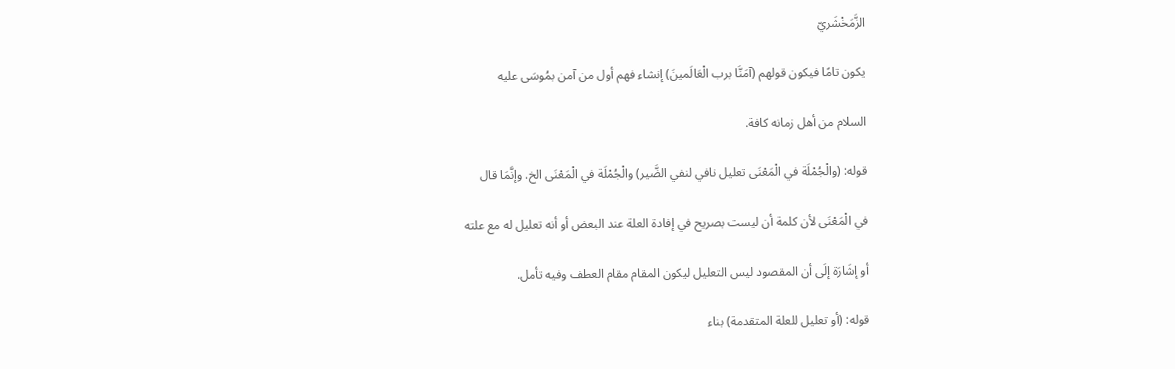الزَّمَخْشَريّ

يكون تامًا فيكون قولهم (آمَنَّا برب الْعَالَمينَ) إنشاء فهم أول من آمن بمُوسَى عليه

السلام من أهل زمانه كافة.

قوله: (والْجُمْلَة في الْمَعْنَى تعليل نافي لنفي الضَّير) والْجُمْلَة في الْمَعْنَى الخ. وإنَّمَا قال

في الْمَعْنَى لأن كلمة أن ليست بصريح في إفادة العلة عند البعض أو أنه تعليل له مع علته

أو إشَارَة إلَى أن المقصود ليس التعليل ليكون المقام مقام العطف وفيه تأمل.

قوله: (أو تعليل للعلة المتقدمة) بناء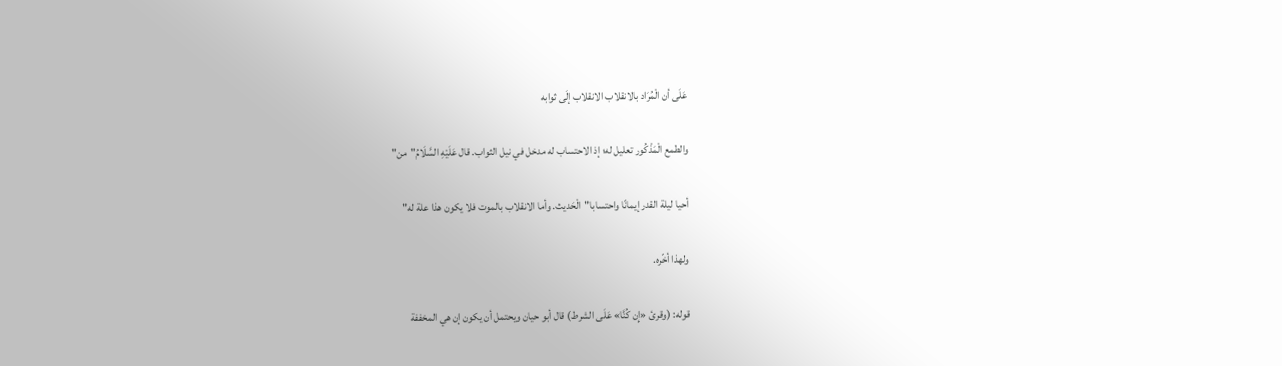عَلَى أن الْمُرَاد بالانقلاب الانقلاب إلَى ثوابه

والطمع الْمَذْكُور تعليل له؛ إذ الاحتساب له مدخل في نيل الثواب. قال عَلَيْهِ السَّلَامُ"من"

أحيا ليلة القدر إيمانًا واحتسابا"الْحَديث. وأما الانقلاب بالموت فلا يكون هذا علة له"

ولهذا أخّره.

قوله: (وقرئ «إِن كُنَّا» عَلَى الشرط) قال أبو حيان ويحتمل أن يكون إن هي المخففة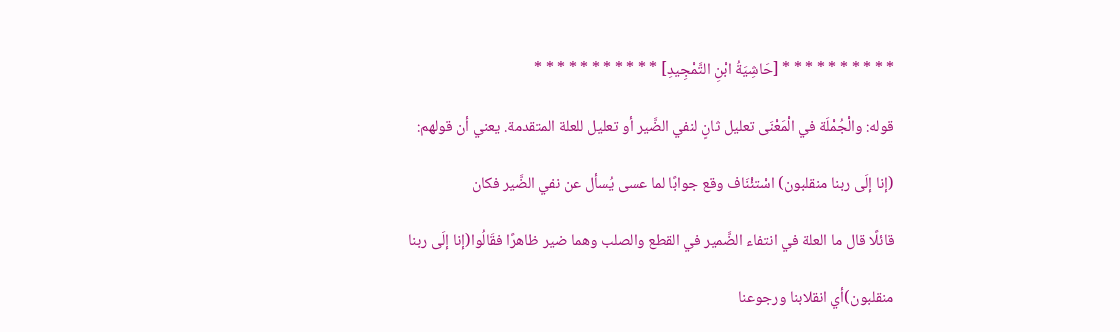* * * * * * * * * * [حَاشِيَةُ ابْنِ التَّمْجِيدِ] * * * * * * * * * * *

قوله: والْجُمْلَة في الْمَعْنَى تعليل ثانٍ لنفي الضَّير أو تعليل للعلة المتقدمة. يعني أن قولهم:

(إنا إلَى ربنا منقلبون) اسْتئْنَاف وقع جوابًا لما عسى يُسأل عن نفي الضَّير فكان

قائلًا قال ما العلة في انتفاء الضَّمير في القطع والصلب وهما ضير ظاهرًا فقَالُوا(إنا إلَى ربنا

منقلبون)أي انقلابنا ورجوعنا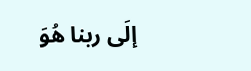إلَى ربنا هُوَ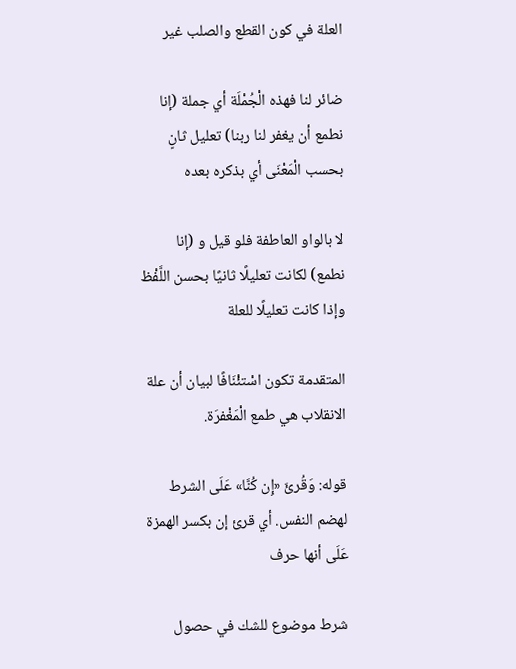العلة في كون القطع والصلب غير

ضائر لنا فهذه الْجُمْلَة أي جملة (إنا نطمع أن يغفر لنا ربنا) تعليل ثانٍ بحسب الْمَعْنَى أي بذكره بعده

لا بالواو العاطفة فلو قيل و (إنا نطمع) لكانت تعليلًا ثانيًا بحسن اللَّفْظ وإذا كانت تعليلًا للعلة

المتقدمة تكون اسْتئْنَافًا لبيان أن علة الانقلاب هي طمع الْمَغْفرَة.

قوله: وَقُرئَ «إِن كُنَّا» عَلَى الشرط لهضم النفس. أي قرئ إن بكسر الهمزة عَلَى أنها حرف

شرط موضوع للشك في حصول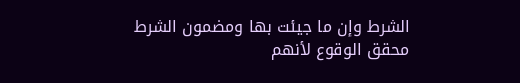الشرط وإن ما جيئت بها ومضمون الشرط محقق الوقوع لأنهم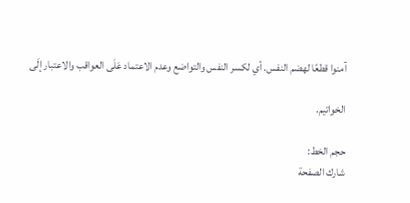آمنوا قطعًا لهضم النفس. أي لكسر النفس والتواضع وعدم الاعتماد عَلَى العواقب والاعتبار إلَى

الخواتيم.

حجم الخط:
شارك الصفحة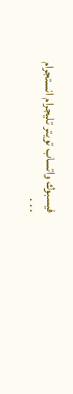فيسبوك واتساب تويتر تليجرام انستجرام
. . .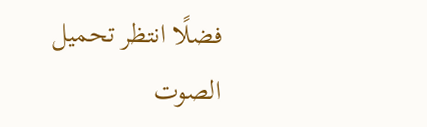فضلًا انتظر تحميل الصوت